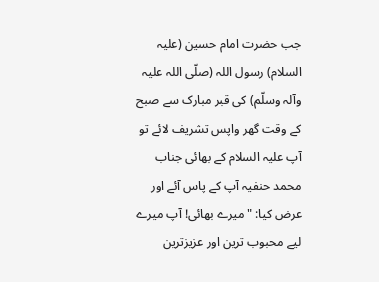جب حضرت امام حسین (علیہ السلام) رسول اللہ (صلّی اللہ علیہ وآلہ وسلّم) کی قبر مبارک سے صبح کے وقت گھر واپس تشریف لائے تو آپ علیہ السلام کے بھائی جناب محمد حنفیہ آپ کے پاس آئے اور عرض کیا: "میرے بھائی! آپ میرے لیے محبوب ترین اور عزیزترین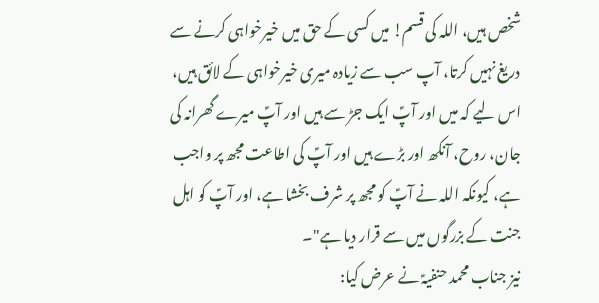شخص ہیں، اللہ کی قسم! میں کسی کے حق میں خیرخواہی کرنے سے دریغ نہیں کرتا، آپ سب سے زیادہ میری خیرخواہی کے لائق ہیں، اس لیے کہ میں اور آپؑ ایک جڑ سے ہیں اور آپؑ میرے گھرانہ کی جان، روح، آنکھ اور بڑے ہیں اور آپؑ کی اطاعت مجھ پر واجب ہے، کیونکہ اللہ نے آپؑ کو مجھ پر شرف بخشا ہے، اور آپؑ کو اہل جنت کے بزرگوں میں سے قرار دیا ہے"۔
نیز جناب محمد حنفیہؑ نے عرض کیا: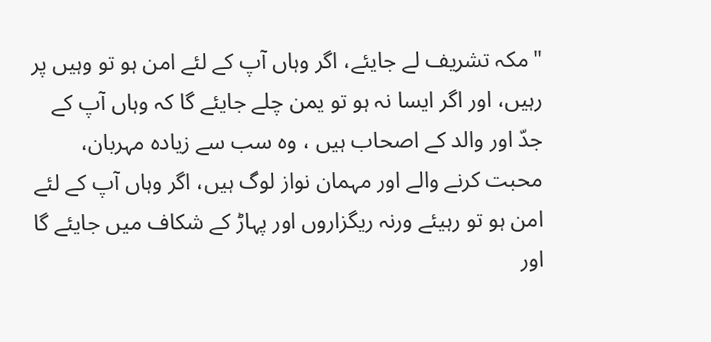"مکہ تشریف لے جایئے، اگر وہاں آپ کے لئے امن ہو تو وہیں پر رہیں، اور اگر ایسا نہ ہو تو یمن چلے جایئے گا کہ وہاں آپ کے جدّ اور والد کے اصحاب ہیں ، وہ سب سے زیادہ مہربان، محبت کرنے والے اور مہمان نواز لوگ ہیں، اگر وہاں آپ کے لئے امن ہو تو رہیئے ورنہ ریگزاروں اور پہاڑ کے شکاف میں جایئے گا اور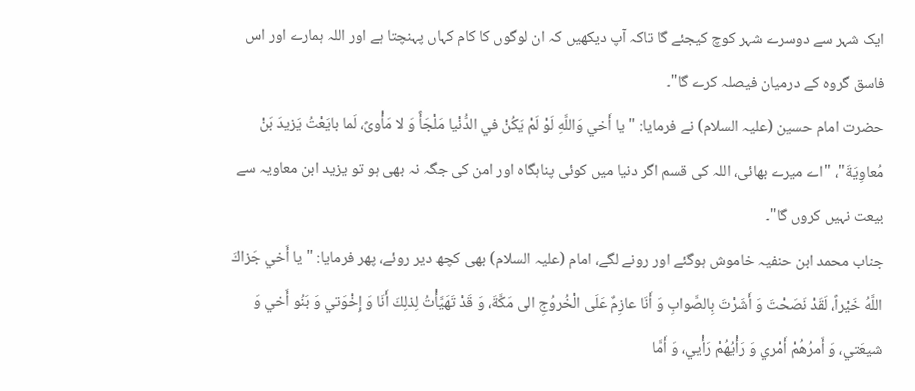ایک شہر سے دوسرے شہر کوچ کیجئے گا تاکہ آپ دیکھیں کہ ان لوگوں کا کام کہاں پہنچتا ہے اور اللہ ہمارے اور اس فاسق گروہ کے درمیان فیصلہ کرے گا"۔
حضرت امام حسین (علیہ السلام) نے فرمایا: "يا أَخي وَاللَّهِ لَوْ لَمْ يَكُنْ في الدُّنْيا مَلْجَأً وَ لا مَأْوىً، لَما بايَعْتُ يَزيدَ بَنْ مُعاوِيَةَ"، "اے میرے بھائی، اللہ کی قسم اگر دنیا میں کوئی پناہگاہ اور امن کی جگہ نہ بھی ہو تو یزید ابن معاویہ سے بیعت نہیں کروں گا"۔
جناب محمد ابن حنفیہ خاموش ہوگئے اور رونے لگے، امام (علیہ السلام) بھی کچھ دیر روئے، پھر فرمایا: "يا أَخي جَزاكَ اللَّهُ خَيْراً، لَقَدْ نَصَحْتَ وَ أَشَرْتَ بِالصَّوابِ وَ أَنَا عازِمٌ عَلَى الْخُروُجِ الى مَكَّةَ، وَ قَدْ تَهَيَّأْتُ لِذلِكَ أَنَا وَ إِخْوَتي وَ بَنُو أَخي وَ شيعَتي، وَ أَمرُهُمْ أَمْري وَ رَأْيُهُمْ رَأْيي، وَ أَمَّا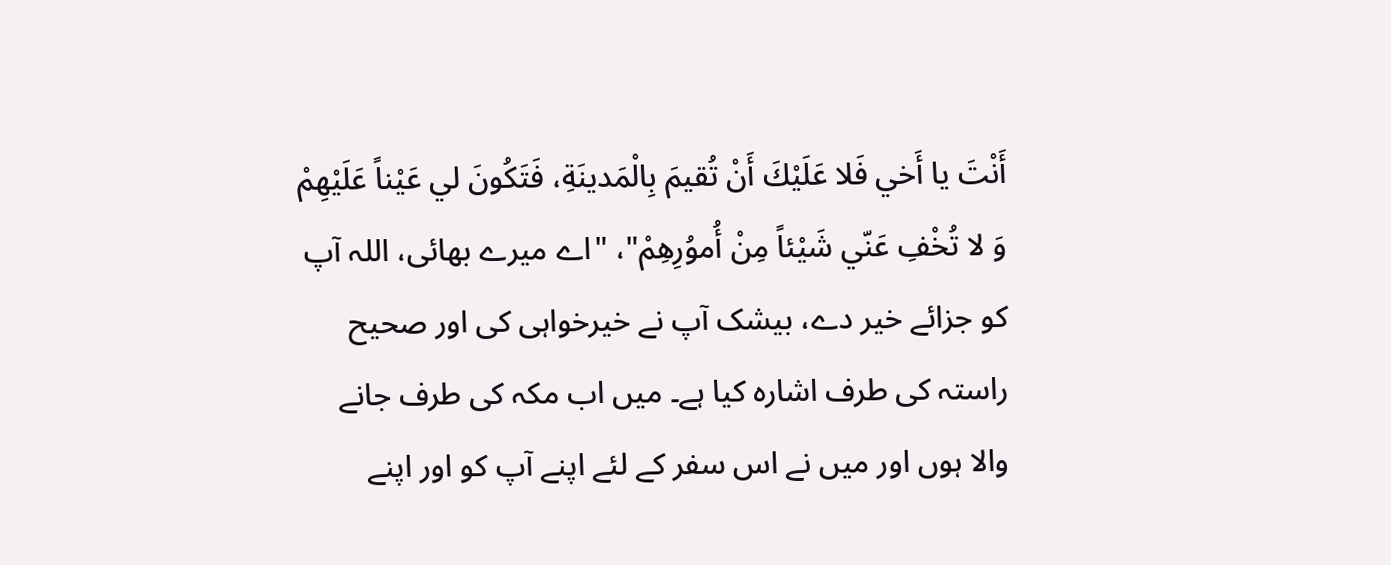أَنْتَ يا أَخي فَلا عَلَيْكَ أَنْ تُقيمَ بِالْمَدينَةِ، فَتَكُونَ لي عَيْناً عَلَيْهِمْ وَ لا تُخْفِ عَنّي شَيْئاً مِنْ أُموُرِهِمْ"، "اے میرے بھائی، اللہ آپ کو جزائے خیر دے، بیشک آپ نے خیرخواہی کی اور صحیح راستہ کی طرف اشارہ کیا ہے۔ میں اب مکہ کی طرف جانے والا ہوں اور میں نے اس سفر کے لئے اپنے آپ کو اور اپنے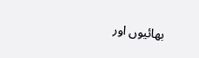بھائیوں اور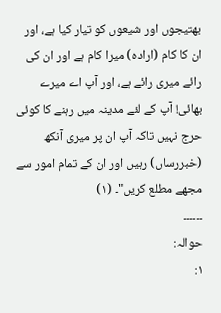بھتیجوں اور شیعوں کو تیار کیا ہے، اور ان کا کام (ارادہ) میرا کام ہے اور ان کی رائے میری رائے ہے، اور آپ اے میرے بھائی! آپ کے لئے مدینہ میں رہنے کا کوئی حرج نہیں تاکہ آپ ان پر میری آنکھ (خبررساں) رہیں اور ان کے تمام امور سے مجھے مطلع کریں"۔ (۱)
۔۔۔۔۔۔
حوالہ:
۱: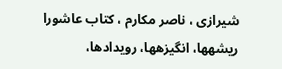شیرازی ، ناصر مکارم ، کتاب عاشورا ريشهها، انگيزهها، رويدادها،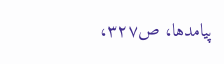پيامدها، ص۳۲۷،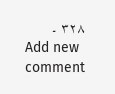۳۲۸ ۔
Add new comment